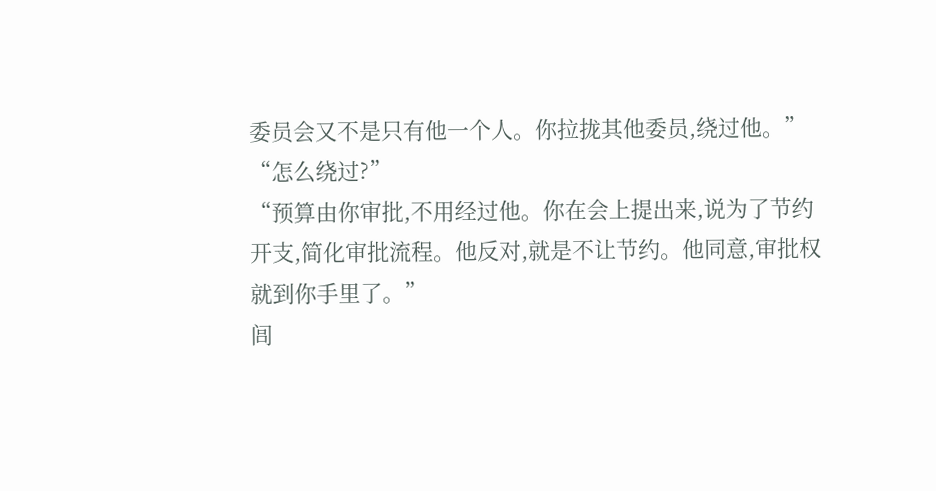委员会又不是只有他一个人。你拉拢其他委员,绕过他。”
“怎么绕过?”
“预算由你审批,不用经过他。你在会上提出来,说为了节约开支,简化审批流程。他反对,就是不让节约。他同意,审批权就到你手里了。”
闾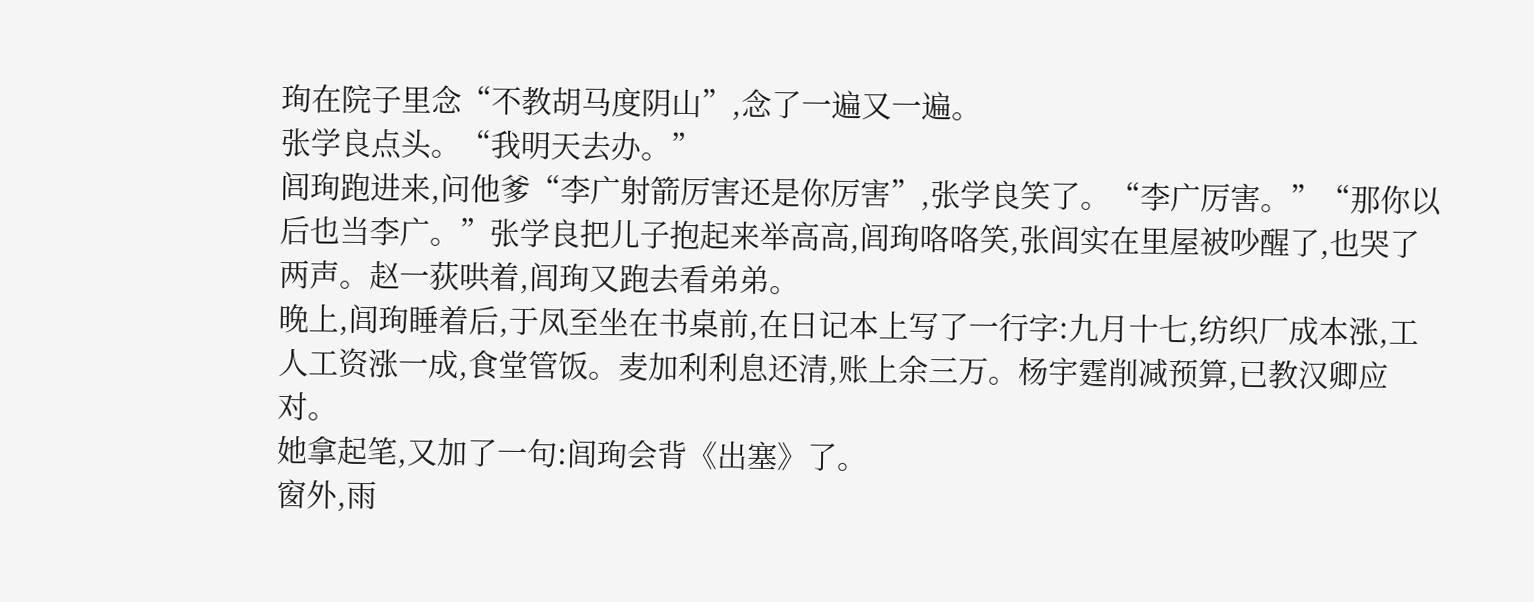珣在院子里念“不教胡马度阴山”,念了一遍又一遍。
张学良点头。“我明天去办。”
闾珣跑进来,问他爹“李广射箭厉害还是你厉害”,张学良笑了。“李广厉害。”“那你以后也当李广。”张学良把儿子抱起来举高高,闾珣咯咯笑,张闾实在里屋被吵醒了,也哭了两声。赵一荻哄着,闾珣又跑去看弟弟。
晚上,闾珣睡着后,于凤至坐在书桌前,在日记本上写了一行字:九月十七,纺织厂成本涨,工人工资涨一成,食堂管饭。麦加利利息还清,账上余三万。杨宇霆削减预算,已教汉卿应对。
她拿起笔,又加了一句:闾珣会背《出塞》了。
窗外,雨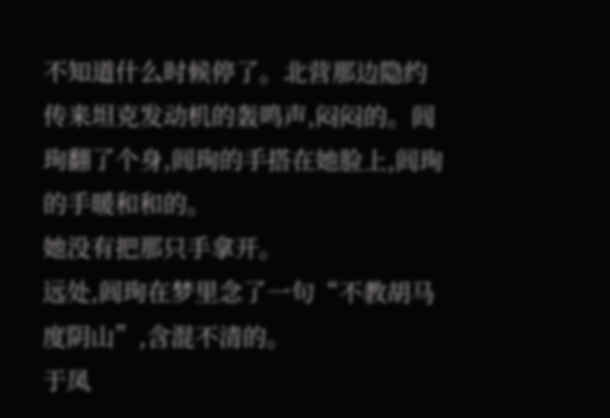不知道什么时候停了。北营那边隐约传来坦克发动机的轰鸣声,闷闷的。闾珣翻了个身,闾珣的手搭在她脸上,闾珣的手暖和和的。
她没有把那只手拿开。
远处,闾珣在梦里念了一句“不教胡马度阴山”,含混不清的。
于凤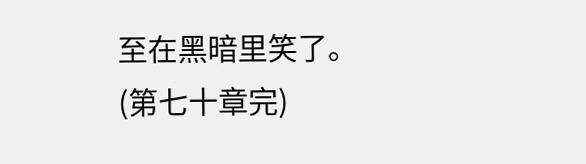至在黑暗里笑了。
(第七十章完)